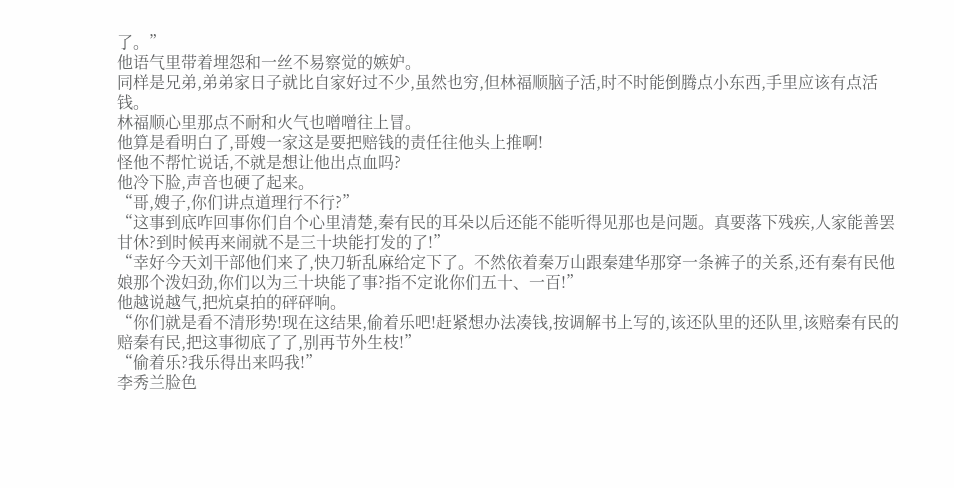了。”
他语气里带着埋怨和一丝不易察觉的嫉妒。
同样是兄弟,弟弟家日子就比自家好过不少,虽然也穷,但林福顺脑子活,时不时能倒腾点小东西,手里应该有点活钱。
林福顺心里那点不耐和火气也噌噌往上冒。
他算是看明白了,哥嫂一家这是要把赔钱的责任往他头上推啊!
怪他不帮忙说话,不就是想让他出点血吗?
他冷下脸,声音也硬了起来。
“哥,嫂子,你们讲点道理行不行?”
“这事到底咋回事你们自个心里清楚,秦有民的耳朵以后还能不能听得见那也是问题。真要落下残疾,人家能善罢甘休?到时候再来闹就不是三十块能打发的了!”
“幸好今天刘干部他们来了,快刀斩乱麻给定下了。不然依着秦万山跟秦建华那穿一条裤子的关系,还有秦有民他娘那个泼妇劲,你们以为三十块能了事?指不定讹你们五十、一百!”
他越说越气,把炕桌拍的砰砰响。
“你们就是看不清形势!现在这结果,偷着乐吧!赶紧想办法凑钱,按调解书上写的,该还队里的还队里,该赔秦有民的赔秦有民,把这事彻底了了,别再节外生枝!”
“偷着乐?我乐得出来吗我!”
李秀兰脸色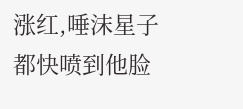涨红,唾沫星子都快喷到他脸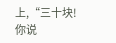上,“三十块!你说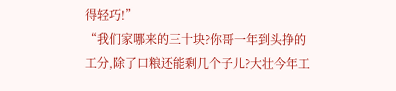得轻巧!”
“我们家哪来的三十块?你哥一年到头挣的工分,除了口粮还能剩几个子儿?大壮今年工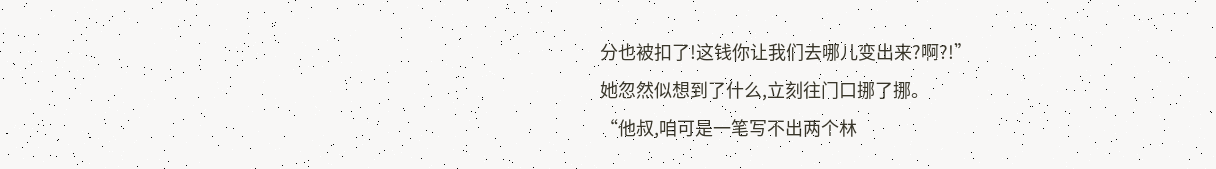分也被扣了!这钱你让我们去哪儿变出来?啊?!”
她忽然似想到了什么,立刻往门口挪了挪。
“他叔,咱可是一笔写不出两个林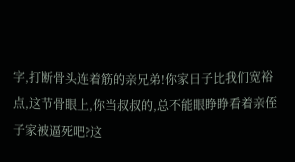字,打断骨头连着筋的亲兄弟!你家日子比我们宽裕点,这节骨眼上,你当叔叔的,总不能眼睁睁看着亲侄子家被逼死吧?这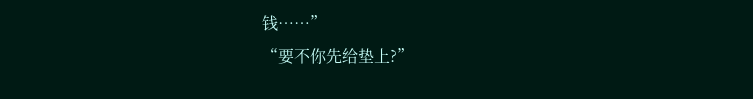钱……”
“要不你先给垫上?”